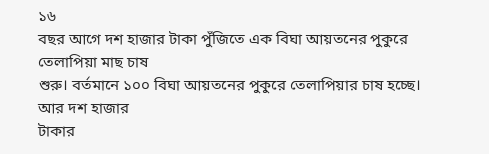১৬
বছর আগে দশ হাজার টাকা পুঁজিতে এক বিঘা আয়তনের পুকুরে তেলাপিয়া মাছ চাষ
শুরু। বর্তমানে ১০০ বিঘা আয়তনের পুকুরে তেলাপিয়ার চাষ হচ্ছে। আর দশ হাজার
টাকার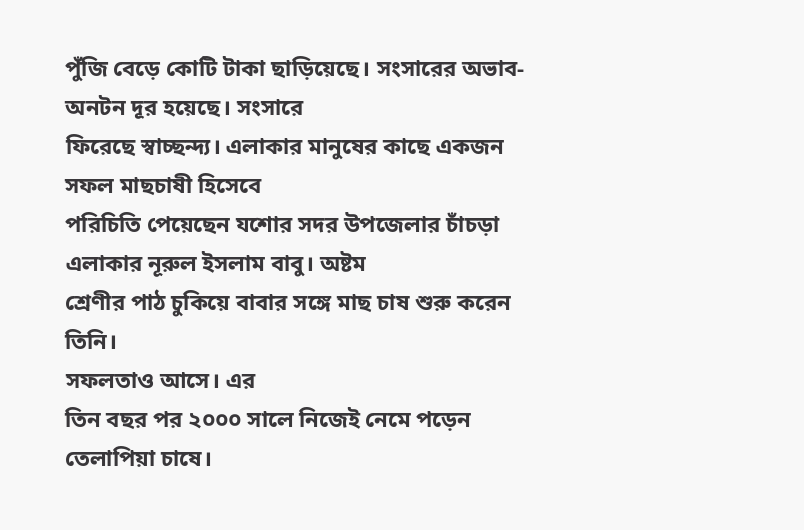পুঁজি বেড়ে কোটি টাকা ছাড়িয়েছে। সংসারের অভাব-অনটন দূর হয়েছে। সংসারে
ফিরেছে স্বাচ্ছন্দ্য। এলাকার মানুষের কাছে একজন সফল মাছচাষী হিসেবে
পরিচিতি পেয়েছেন যশোর সদর উপজেলার চাঁচড়া এলাকার নূরুল ইসলাম বাবু। অষ্টম
শ্রেণীর পাঠ চুকিয়ে বাবার সঙ্গে মাছ চাষ শুরু করেন তিনি।
সফলতাও আসে। এর
তিন বছর পর ২০০০ সালে নিজেই নেমে পড়েন তেলাপিয়া চাষে।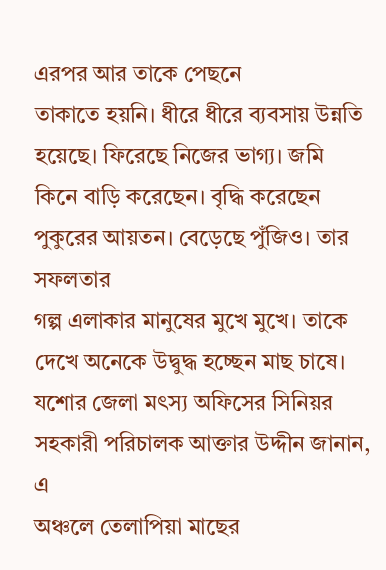এরপর আর তাকে পেছনে
তাকাতে হয়নি। ধীরে ধীরে ব্যবসায় উন্নতি হয়েছে। ফিরেছে নিজের ভাগ্য। জমি
কিনে বাড়ি করেছেন। বৃদ্ধি করেছেন পুকুরের আয়তন। বেড়েছে পুঁজিও। তার সফলতার
গল্প এলাকার মানুষের মুখে মুখে। তাকে দেখে অনেকে উদ্বুদ্ধ হচ্ছেন মাছ চাষে।
যশোর জেলা মৎস্য অফিসের সিনিয়র সহকারী পরিচালক আক্তার উদ্দীন জানান, এ
অঞ্চলে তেলাপিয়া মাছের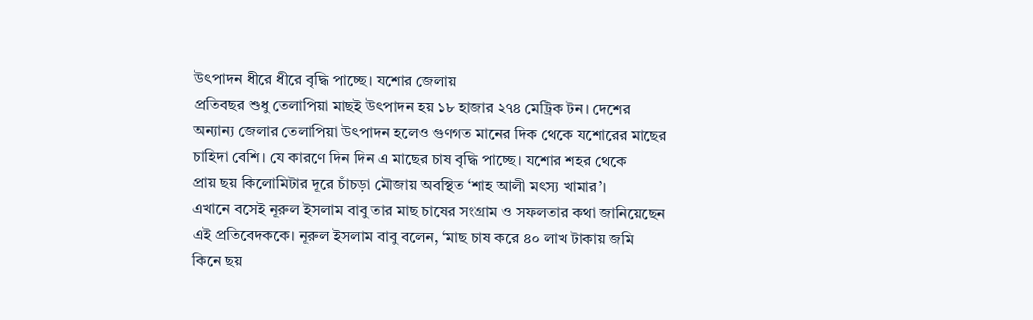উৎপাদন ধীরে ধীরে বৃদ্ধি পাচ্ছে। যশোর জেলায়
প্রতিবছর শুধু তেলাপিয়া মাছই উৎপাদন হয় ১৮ হাজার ২৭৪ মেট্রিক টন। দেশের
অন্যান্য জেলার তেলাপিয়া উৎপাদন হলেও গুণগত মানের দিক থেকে যশোরের মাছের
চাহিদা বেশি। যে কারণে দিন দিন এ মাছের চাষ বৃদ্ধি পাচ্ছে। যশোর শহর থেকে
প্রায় ছয় কিলোমিটার দূরে চাঁচড়া মৌজায় অবস্থিত ‘শাহ আলী মৎস্য খামার’।
এখানে বসেই নূরুল ইসলাম বাবু তার মাছ চাষের সংগ্রাম ও সফলতার কথা জানিয়েছেন
এই প্রতিবেদককে। নূরুল ইসলাম বাবু বলেন, ‘মাছ চাষ করে ৪০ লাখ টাকায় জমি
কিনে ছয়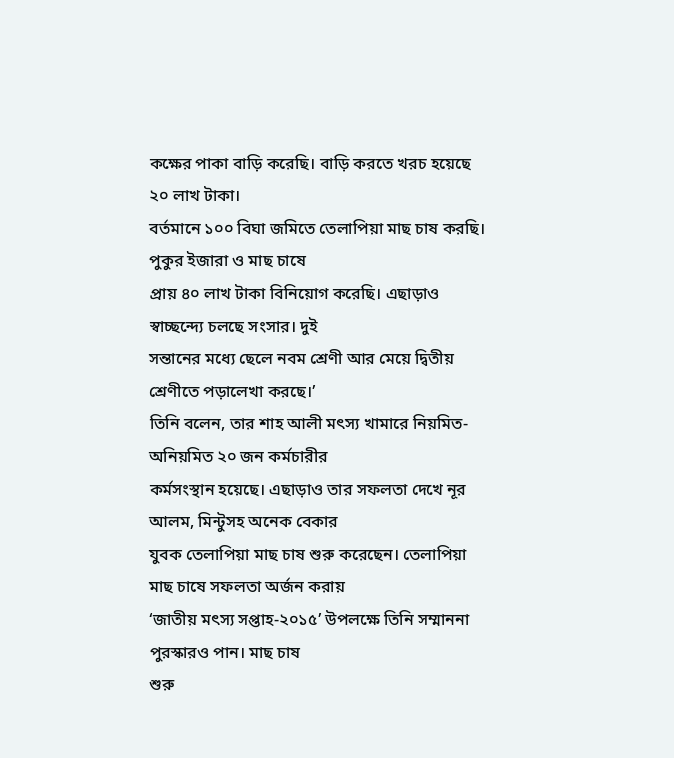কক্ষের পাকা বাড়ি করেছি। বাড়ি করতে খরচ হয়েছে ২০ লাখ টাকা।
বর্তমানে ১০০ বিঘা জমিতে তেলাপিয়া মাছ চাষ করছি। পুকুর ইজারা ও মাছ চাষে
প্রায় ৪০ লাখ টাকা বিনিয়োগ করেছি। এছাড়াও স্বাচ্ছন্দ্যে চলছে সংসার। দুই
সন্তানের মধ্যে ছেলে নবম শ্রেণী আর মেয়ে দ্বিতীয় শ্রেণীতে পড়ালেখা করছে।’
তিনি বলেন, তার শাহ আলী মৎস্য খামারে নিয়মিত-অনিয়মিত ২০ জন কর্মচারীর
কর্মসংস্থান হয়েছে। এছাড়াও তার সফলতা দেখে নূর আলম, মিন্টুসহ অনেক বেকার
যুবক তেলাপিয়া মাছ চাষ শুরু করেছেন। তেলাপিয়া মাছ চাষে সফলতা অর্জন করায়
‘জাতীয় মৎস্য সপ্তাহ-২০১৫’ উপলক্ষে তিনি সম্মাননা পুরস্কারও পান। মাছ চাষ
শুরু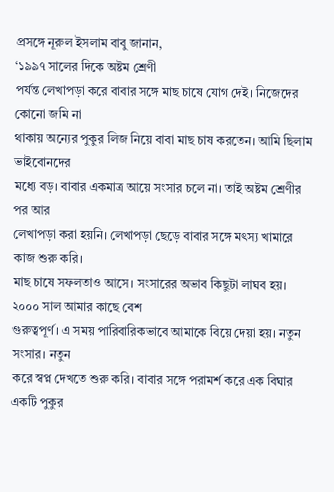প্রসঙ্গে নূরুল ইসলাম বাবু জানান,
‘১৯৯৭ সালের দিকে অষ্টম শ্রেণী
পর্যন্ত লেখাপড়া করে বাবার সঙ্গে মাছ চাষে যোগ দেই। নিজেদের কোনো জমি না
থাকায় অন্যের পুকুর লিজ নিয়ে বাবা মাছ চাষ করতেন। আমি ছিলাম ভাইবোনদের
মধ্যে বড়। বাবার একমাত্র আয়ে সংসার চলে না। তাই অষ্টম শ্রেণীর পর আর
লেখাপড়া করা হয়নি। লেখাপড়া ছেড়ে বাবার সঙ্গে মৎস্য খামারে কাজ শুরু করি।
মাছ চাষে সফলতাও আসে। সংসারের অভাব কিছুটা লাঘব হয়। ২০০০ সাল আমার কাছে বেশ
গুরুত্বপূর্ণ। এ সময় পারিবারিকভাবে আমাকে বিয়ে দেয়া হয়। নতুন সংসার। নতুন
করে স্বপ্ন দেখতে শুরু করি। বাবার সঙ্গে পরামর্শ করে এক বিঘার একটি পুকুর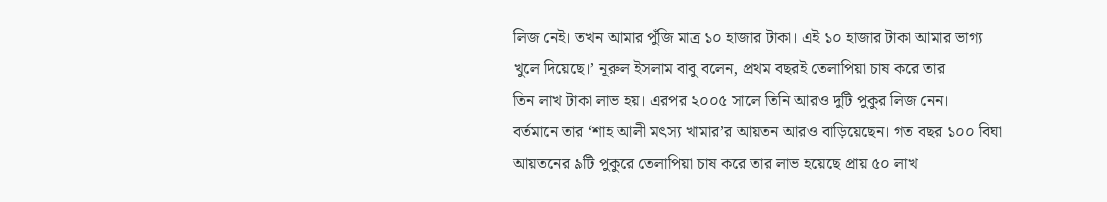লিজ নেই। তখন আমার পুঁজি মাত্র ১০ হাজার টাকা। এই ১০ হাজার টাকা আমার ভাগ্য
খুলে দিয়েছে।’ নূরুল ইসলাম বাবু বলেন, প্রথম বছরই তেলাপিয়া চাষ করে তার
তিন লাখ টাকা লাভ হয়। এরপর ২০০৫ সালে তিনি আরও দুটি পুকুর লিজ নেন।
বর্তমানে তার ‘শাহ আলী মৎস্য খামার’র আয়তন আরও বাড়িয়েছেন। গত বছর ১০০ বিঘা
আয়তনের ৯টি পুকুরে তেলাপিয়া চাষ করে তার লাভ হয়েছে প্রায় ৫০ লাখ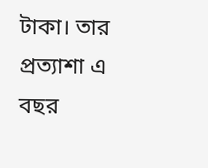টাকা। তার
প্রত্যাশা এ বছর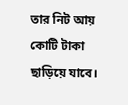তার নিট আয় কোটি টাকা ছাড়িয়ে যাবে।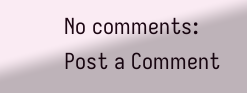No comments:
Post a Comment